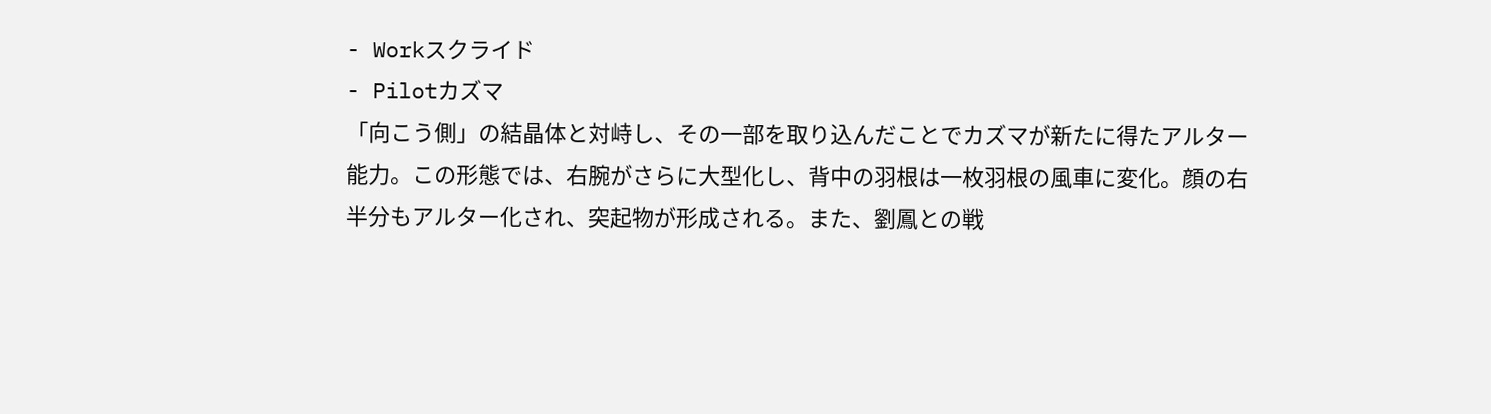- Workスクライド
- Pilotカズマ
「向こう側」の結晶体と対峙し、その一部を取り込んだことでカズマが新たに得たアルター能力。この形態では、右腕がさらに大型化し、背中の羽根は一枚羽根の風車に変化。顔の右半分もアルター化され、突起物が形成される。また、劉鳳との戦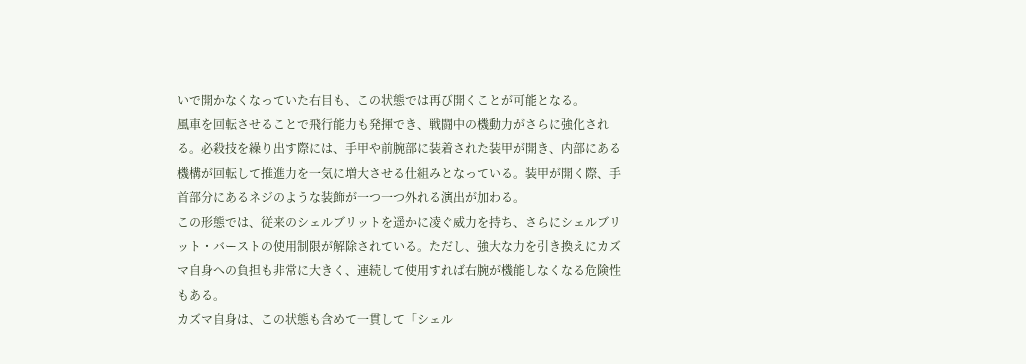いで開かなくなっていた右目も、この状態では再び開くことが可能となる。
風車を回転させることで飛行能力も発揮でき、戦闘中の機動力がさらに強化される。必殺技を繰り出す際には、手甲や前腕部に装着された装甲が開き、内部にある機構が回転して推進力を一気に増大させる仕組みとなっている。装甲が開く際、手首部分にあるネジのような装飾が一つ一つ外れる演出が加わる。
この形態では、従来のシェルブリットを遥かに凌ぐ威力を持ち、さらにシェルブリット・バーストの使用制限が解除されている。ただし、強大な力を引き換えにカズマ自身への負担も非常に大きく、連続して使用すれば右腕が機能しなくなる危険性もある。
カズマ自身は、この状態も含めて一貫して「シェル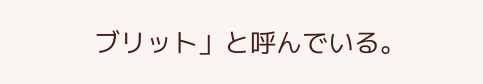ブリット」と呼んでいる。